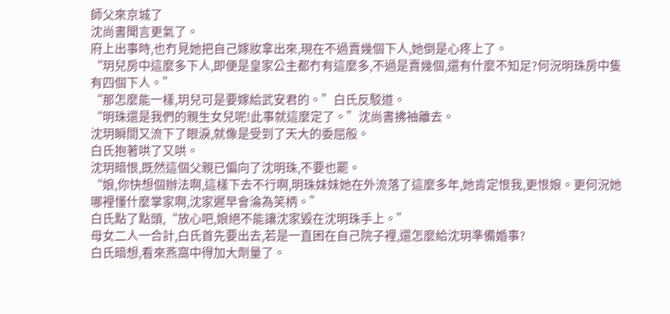師父來京城了
沈尚書聞言更氣了。
府上出事時,也冇見她把自己嫁妝拿出來,現在不過賣幾個下人,她倒是心疼上了。
“玥兒房中這麼多下人,即便是皇家公主都冇有這麼多,不過是賣幾個,還有什麼不知足?何況明珠房中隻有四個下人。”
“那怎麼能一樣,玥兒可是要嫁給武安君的。”白氏反駁道。
“明珠還是我們的親生女兒呢!此事就這麼定了。”沈尚書拂袖離去。
沈玥瞬間又流下了眼淚,就像是受到了天大的委屈般。
白氏抱著哄了又哄。
沈玥暗恨,既然這個父親已偏向了沈明珠,不要也罷。
“娘,你快想個辦法啊,這樣下去不行啊,明珠妹妹她在外流落了這麼多年,她肯定恨我,更恨娘。更何況她哪裡懂什麼掌家啊,沈家遲早會淪為笑柄。”
白氏點了點頭,“放心吧,娘絕不能讓沈家毀在沈明珠手上。”
母女二人一合計,白氏首先要出去,若是一直困在自己院子裡,還怎麼給沈玥準備婚事?
白氏暗想,看來燕窩中得加大劑量了。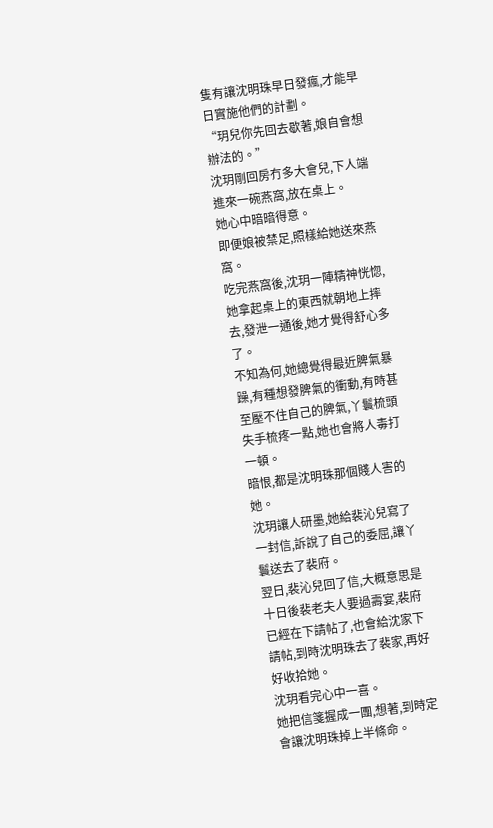隻有讓沈明珠早日發瘋,才能早日實施他們的計劃。
“玥兒你先回去歇著,娘自會想辦法的。”
沈玥剛回房冇多大會兒,下人端進來一碗燕窩,放在桌上。
她心中暗暗得意。
即便娘被禁足,照樣給她送來燕窩。
吃完燕窩後,沈玥一陣精神恍惚,她拿起桌上的東西就朝地上摔去,發泄一通後,她才覺得舒心多了。
不知為何,她總覺得最近脾氣暴躁,有種想發脾氣的衝動,有時甚至壓不住自己的脾氣,丫鬟梳頭失手梳疼一點,她也會將人毒打一頓。
暗恨,都是沈明珠那個賤人害的她。
沈玥讓人研墨,她給裴沁兒寫了一封信,訴說了自己的委屈,讓丫鬟送去了裴府。
翌日,裴沁兒回了信,大概意思是十日後裴老夫人要過壽宴,裴府已經在下請帖了,也會給沈家下請帖,到時沈明珠去了裴家,再好好收拾她。
沈玥看完心中一喜。
她把信箋握成一團,想著,到時定會讓沈明珠掉上半條命。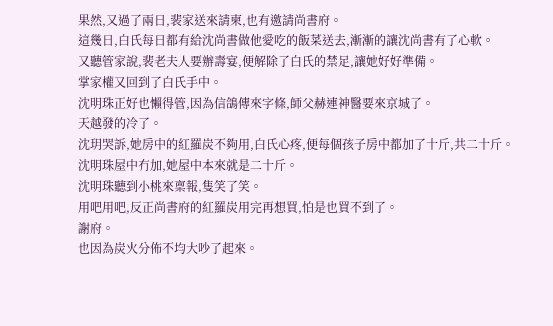果然,又過了兩日,裴家送來請柬,也有邀請尚書府。
這幾日,白氏每日都有給沈尚書做他愛吃的飯菜送去,漸漸的讓沈尚書有了心軟。
又聽管家說,裴老夫人要辦壽宴,便解除了白氏的禁足,讓她好好準備。
掌家權又回到了白氏手中。
沈明珠正好也懶得管,因為信鴿傳來字條,師父赫連神醫要來京城了。
天越發的冷了。
沈玥哭訴,她房中的紅羅炭不夠用,白氏心疼,便每個孩子房中都加了十斤,共二十斤。
沈明珠屋中冇加,她屋中本來就是二十斤。
沈明珠聽到小桃來稟報,隻笑了笑。
用吧用吧,反正尚書府的紅羅炭用完再想買,怕是也買不到了。
謝府。
也因為炭火分佈不均大吵了起來。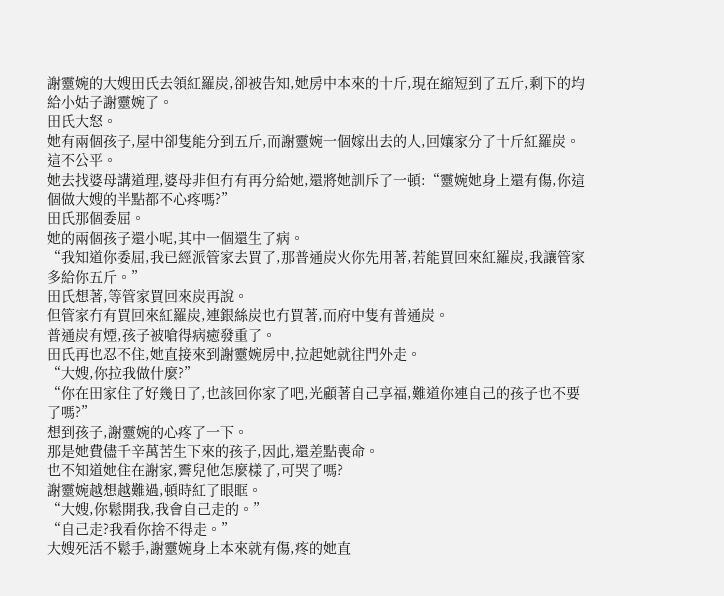謝靈婉的大嫂田氏去領紅羅炭,卻被告知,她房中本來的十斤,現在縮短到了五斤,剩下的均給小姑子謝靈婉了。
田氏大怒。
她有兩個孩子,屋中卻隻能分到五斤,而謝靈婉一個嫁出去的人,回孃家分了十斤紅羅炭。
這不公平。
她去找婆母講道理,婆母非但冇有再分給她,還將她訓斥了一頓:“靈婉她身上還有傷,你這個做大嫂的半點都不心疼嗎?”
田氏那個委屈。
她的兩個孩子還小呢,其中一個還生了病。
“我知道你委屈,我已經派管家去買了,那普通炭火你先用著,若能買回來紅羅炭,我讓管家多給你五斤。”
田氏想著,等管家買回來炭再說。
但管家冇有買回來紅羅炭,連銀絲炭也冇買著,而府中隻有普通炭。
普通炭有煙,孩子被嗆得病癒發重了。
田氏再也忍不住,她直接來到謝靈婉房中,拉起她就往門外走。
“大嫂,你拉我做什麼?”
“你在田家住了好幾日了,也該回你家了吧,光顧著自己享福,難道你連自己的孩子也不要了嗎?”
想到孩子,謝靈婉的心疼了一下。
那是她費儘千辛萬苦生下來的孩子,因此,還差點喪命。
也不知道她住在謝家,霽兒他怎麼樣了,可哭了嗎?
謝靈婉越想越難過,頓時紅了眼眶。
“大嫂,你鬆開我,我會自己走的。”
“自己走?我看你捨不得走。”
大嫂死活不鬆手,謝靈婉身上本來就有傷,疼的她直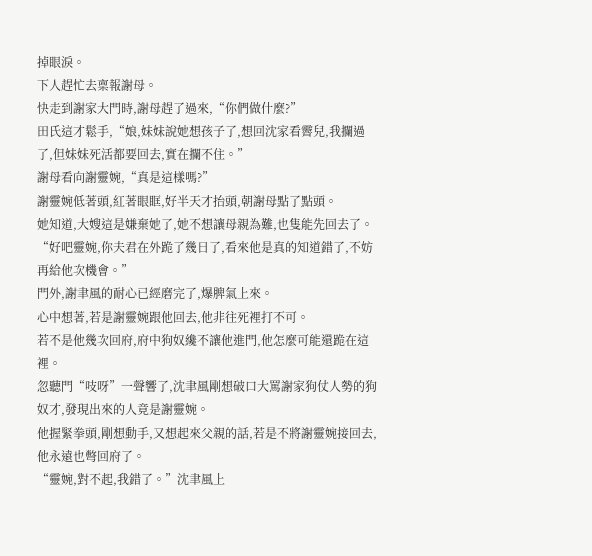掉眼淚。
下人趕忙去稟報謝母。
快走到謝家大門時,謝母趕了過來,“你們做什麼?”
田氏這才鬆手,“娘,妹妹說她想孩子了,想回沈家看霽兒,我攔過了,但妹妹死活都要回去,實在攔不住。”
謝母看向謝靈婉,“真是這樣嗎?”
謝靈婉低著頭,紅著眼眶,好半天才抬頭,朝謝母點了點頭。
她知道,大嫂這是嫌棄她了,她不想讓母親為難,也隻能先回去了。
“好吧靈婉,你夫君在外跪了幾日了,看來他是真的知道錯了,不妨再給他次機會。”
門外,謝聿風的耐心已經磨完了,爆脾氣上來。
心中想著,若是謝靈婉跟他回去,他非往死裡打不可。
若不是他幾次回府,府中狗奴纔不讓他進門,他怎麼可能還跪在這裡。
忽聽門“吱呀”一聲響了,沈聿風剛想破口大罵謝家狗仗人勢的狗奴才,發現出來的人竟是謝靈婉。
他握緊拳頭,剛想動手,又想起來父親的話,若是不將謝靈婉接回去,他永遠也彆回府了。
“靈婉,對不起,我錯了。”沈聿風上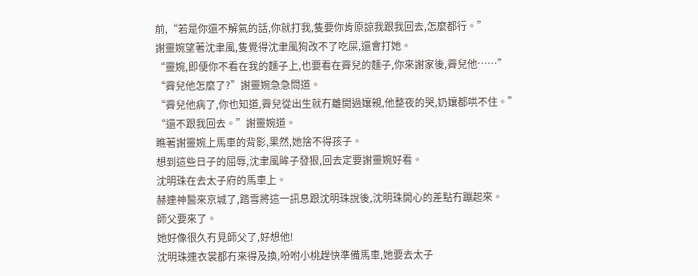前,“若是你還不解氣的話,你就打我,隻要你肯原諒我跟我回去,怎麼都行。”
謝靈婉望著沈聿風,隻覺得沈聿風狗改不了吃屎,還會打她。
“靈婉,即便你不看在我的麵子上,也要看在霽兒的麵子,你來謝家後,霽兒他……”
“霽兒他怎麼了?”謝靈婉急急問道。
“霽兒他病了,你也知道,霽兒從出生就冇離開過孃親,他整夜的哭,奶孃都哄不住。”
“還不跟我回去。”謝靈婉道。
瞧著謝靈婉上馬車的背影,果然,她捨不得孩子。
想到這些日子的屈辱,沈聿風眸子發狠,回去定要謝靈婉好看。
沈明珠在去太子府的馬車上。
赫連神醫來京城了,踏雪將這一訊息跟沈明珠說後,沈明珠開心的差點冇蹦起來。
師父要來了。
她好像很久冇見師父了,好想他!
沈明珠連衣裳都冇來得及換,吩咐小桃趕快準備馬車,她要去太子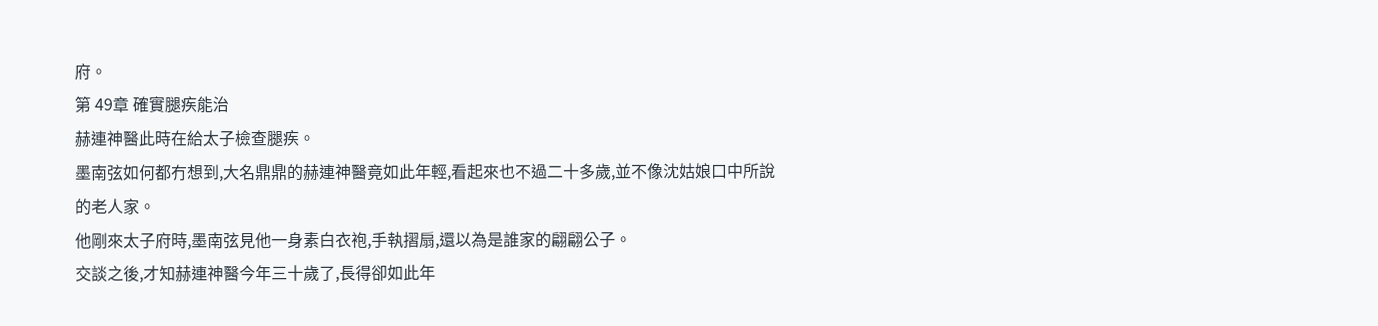府。
第 49章 確實腿疾能治
赫連神醫此時在給太子檢查腿疾。
墨南弦如何都冇想到,大名鼎鼎的赫連神醫竟如此年輕,看起來也不過二十多歲,並不像沈姑娘口中所說的老人家。
他剛來太子府時,墨南弦見他一身素白衣袍,手執摺扇,還以為是誰家的翩翩公子。
交談之後,才知赫連神醫今年三十歲了,長得卻如此年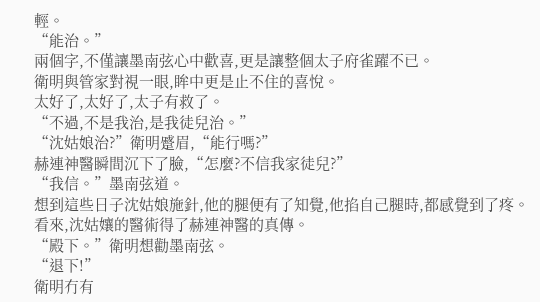輕。
“能治。”
兩個字,不僅讓墨南弦心中歡喜,更是讓整個太子府雀躍不已。
衛明與管家對視一眼,眸中更是止不住的喜悅。
太好了,太好了,太子有救了。
“不過,不是我治,是我徒兒治。”
“沈姑娘治?”衛明蹙眉,“能行嗎?”
赫連神醫瞬間沉下了臉,“怎麼?不信我家徒兒?”
“我信。”墨南弦道。
想到這些日子沈姑娘施針,他的腿便有了知覺,他掐自己腿時,都感覺到了疼。
看來,沈姑孃的醫術得了赫連神醫的真傳。
“殿下。”衛明想勸墨南弦。
“退下!”
衛明冇有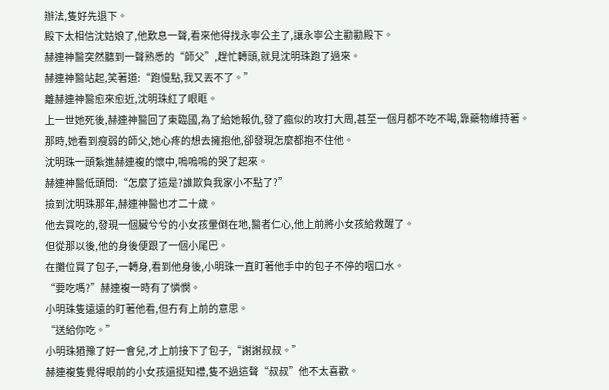辦法,隻好先退下。
殿下太相信沈姑娘了,他歎息一聲,看來他得找永寧公主了,讓永寧公主勸勸殿下。
赫連神醫突然聽到一聲熟悉的“師父”,趕忙轉頭,就見沈明珠跑了過來。
赫連神醫站起,笑著道:“跑慢點,我又丟不了。”
離赫連神醫愈來愈近,沈明珠紅了眼眶。
上一世她死後,赫連神醫回了東臨國,為了給她報仇,發了瘋似的攻打大周,甚至一個月都不吃不喝,靠藥物維持著。
那時,她看到瘦弱的師父,她心疼的想去擁抱他,卻發現怎麼都抱不住他。
沈明珠一頭紮進赫連複的懷中,嗚嗚嗚的哭了起來。
赫連神醫低頭問:“怎麼了這是?誰欺負我家小不點了?”
撿到沈明珠那年,赫連神醫也才二十歲。
他去買吃的,發現一個臟兮兮的小女孩暈倒在地,醫者仁心,他上前將小女孩給救醒了。
但從那以後,他的身後便跟了一個小尾巴。
在攤位買了包子,一轉身,看到他身後,小明珠一直盯著他手中的包子不停的咽口水。
“要吃嗎?”赫連複一時有了憐憫。
小明珠隻遠遠的盯著他看,但冇有上前的意思。
“送給你吃。”
小明珠猶豫了好一會兒,才上前接下了包子,“謝謝叔叔。”
赫連複隻覺得眼前的小女孩還挺知禮,隻不過這聲“叔叔”他不太喜歡。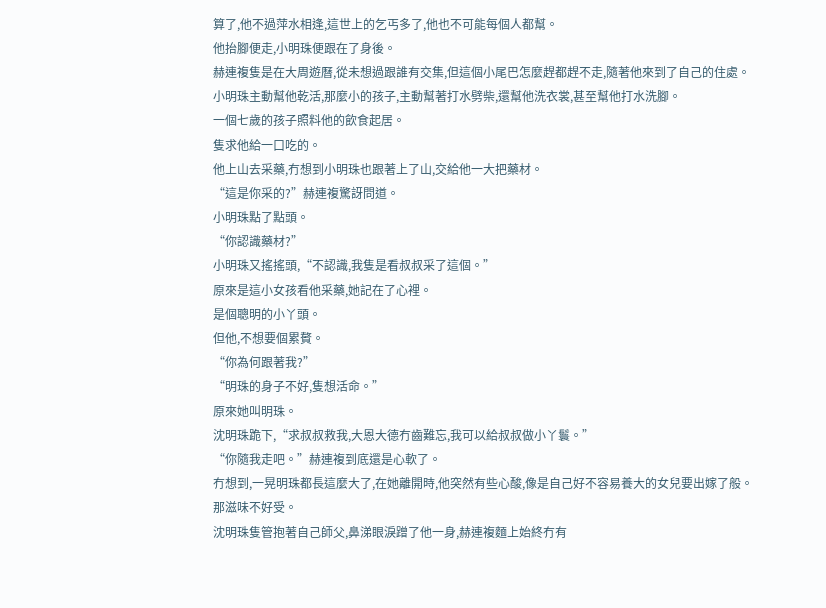算了,他不過萍水相逢,這世上的乞丐多了,他也不可能每個人都幫。
他抬腳便走,小明珠便跟在了身後。
赫連複隻是在大周遊曆,從未想過跟誰有交集,但這個小尾巴怎麼趕都趕不走,隨著他來到了自己的住處。
小明珠主動幫他乾活,那麼小的孩子,主動幫著打水劈柴,還幫他洗衣裳,甚至幫他打水洗腳。
一個七歲的孩子照料他的飲食起居。
隻求他給一口吃的。
他上山去采藥,冇想到小明珠也跟著上了山,交給他一大把藥材。
“這是你采的?”赫連複驚訝問道。
小明珠點了點頭。
“你認識藥材?”
小明珠又搖搖頭,“不認識,我隻是看叔叔采了這個。”
原來是這小女孩看他采藥,她記在了心裡。
是個聰明的小丫頭。
但他,不想要個累贅。
“你為何跟著我?”
“明珠的身子不好,隻想活命。”
原來她叫明珠。
沈明珠跪下,“求叔叔救我,大恩大德冇齒難忘,我可以給叔叔做小丫鬟。”
“你隨我走吧。”赫連複到底還是心軟了。
冇想到,一晃明珠都長這麼大了,在她離開時,他突然有些心酸,像是自己好不容易養大的女兒要出嫁了般。
那滋味不好受。
沈明珠隻管抱著自己師父,鼻涕眼淚蹭了他一身,赫連複麵上始終冇有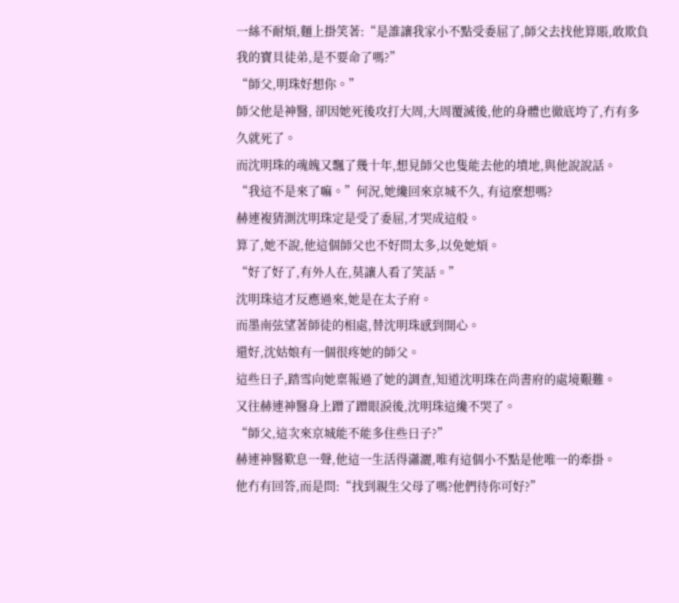一絲不耐煩,麵上掛笑著:“是誰讓我家小不點受委屈了,師父去找他算賬,敢欺負我的寶貝徒弟,是不要命了嗎?”
“師父,明珠好想你。”
師父他是神醫, 卻因她死後攻打大周,大周覆滅後,他的身體也徹底垮了,冇有多久就死了。
而沈明珠的魂魄又飄了幾十年,想見師父也隻能去他的墳地,與他說說話。
“我這不是來了嘛。”何況,她纔回來京城不久, 有這麼想嗎?
赫連複猜測沈明珠定是受了委屈,才哭成這般。
算了,她不說,他這個師父也不好問太多,以免她煩。
“好了好了,有外人在,莫讓人看了笑話。”
沈明珠這才反應過來,她是在太子府。
而墨南弦望著師徒的相處,替沈明珠感到開心。
還好,沈姑娘有一個很疼她的師父。
這些日子,踏雪向她稟報過了她的調查,知道沈明珠在尚書府的處境艱難。
又往赫連神醫身上蹭了蹭眼淚後,沈明珠這纔不哭了。
“師父,這次來京城能不能多住些日子?”
赫連神醫歎息一聲,他這一生活得瀟灑,唯有這個小不點是他唯一的牽掛。
他冇有回答,而是問:“找到親生父母了嗎?他們待你可好?”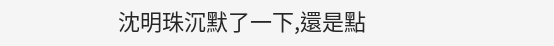沈明珠沉默了一下,還是點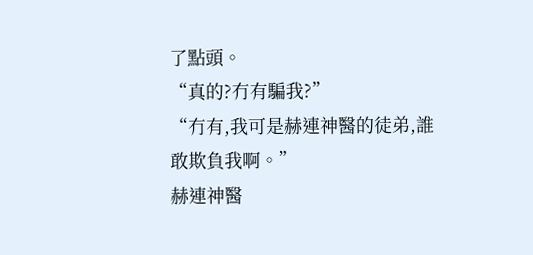了點頭。
“真的?冇有騙我?”
“冇有,我可是赫連神醫的徒弟,誰敢欺負我啊。”
赫連神醫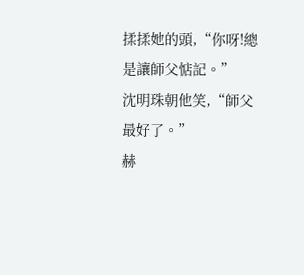揉揉她的頭,“你呀!總是讓師父惦記。”
沈明珠朝他笑,“師父最好了。”
赫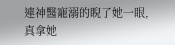連神醫寵溺的睨了她一眼,真拿她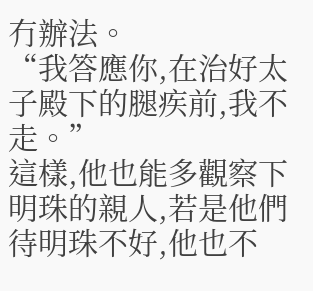冇辦法。
“我答應你,在治好太子殿下的腿疾前,我不走。”
這樣,他也能多觀察下明珠的親人,若是他們待明珠不好,他也不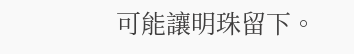可能讓明珠留下。